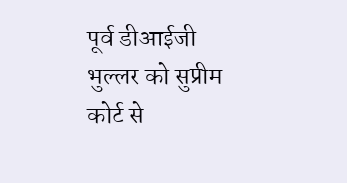पूर्व डीआईजी भुल्लर को सुप्रीम कोर्ट से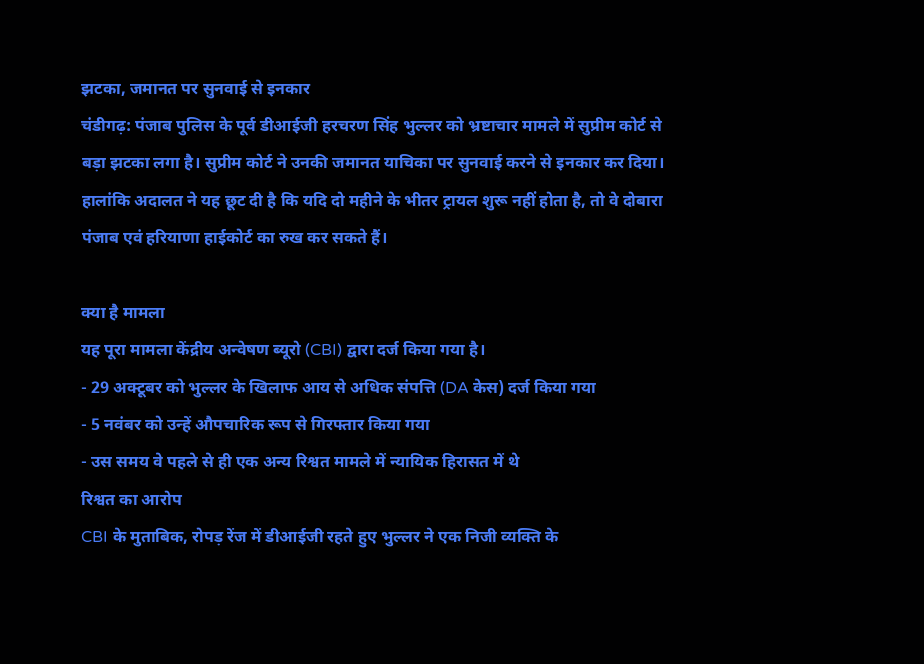झटका, जमानत पर सुनवाई से इनकार
चंडीगढ़: पंजाब पुलिस के पूर्व डीआईजी हरचरण सिंह भुल्लर को भ्रष्टाचार मामले में सुप्रीम कोर्ट से बड़ा झटका लगा है। सुप्रीम कोर्ट ने उनकी जमानत याचिका पर सुनवाई करने से इनकार कर दिया। हालांकि अदालत ने यह छूट दी है कि यदि दो महीने के भीतर ट्रायल शुरू नहीं होता है, तो वे दोबारा पंजाब एवं हरियाणा हाईकोर्ट का रुख कर सकते हैं।

क्या है मामला
यह पूरा मामला केंद्रीय अन्वेषण ब्यूरो (CBI) द्वारा दर्ज किया गया है।
- 29 अक्टूबर को भुल्लर के खिलाफ आय से अधिक संपत्ति (DA केस) दर्ज किया गया
- 5 नवंबर को उन्हें औपचारिक रूप से गिरफ्तार किया गया
- उस समय वे पहले से ही एक अन्य रिश्वत मामले में न्यायिक हिरासत में थे
रिश्वत का आरोप
CBI के मुताबिक, रोपड़ रेंज में डीआईजी रहते हुए भुल्लर ने एक निजी व्यक्ति के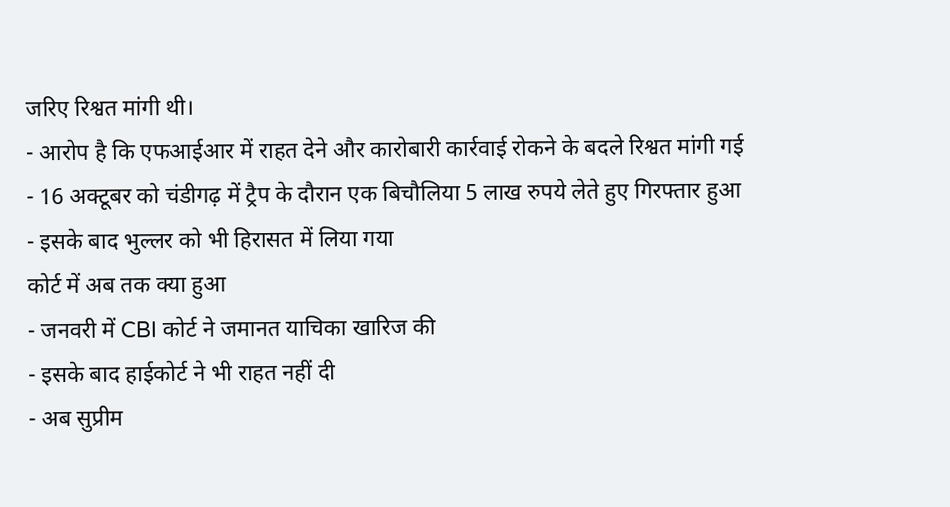जरिए रिश्वत मांगी थी।
- आरोप है कि एफआईआर में राहत देने और कारोबारी कार्रवाई रोकने के बदले रिश्वत मांगी गई
- 16 अक्टूबर को चंडीगढ़ में ट्रैप के दौरान एक बिचौलिया 5 लाख रुपये लेते हुए गिरफ्तार हुआ
- इसके बाद भुल्लर को भी हिरासत में लिया गया
कोर्ट में अब तक क्या हुआ
- जनवरी में CBI कोर्ट ने जमानत याचिका खारिज की
- इसके बाद हाईकोर्ट ने भी राहत नहीं दी
- अब सुप्रीम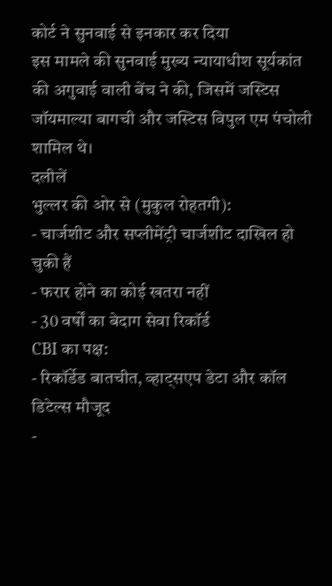कोर्ट ने सुनवाई से इनकार कर दिया
इस मामले की सुनवाई मुख्य न्यायाधीश सूर्यकांत की अगुवाई वाली बेंच ने की, जिसमें जस्टिस जॉयमाल्या बागची और जस्टिस विपुल एम पंचोली शामिल थे।
दलीलें
भुल्लर की ओर से (मुकुल रोहतगी):
- चार्जशीट और सप्लीमेंट्री चार्जशीट दाखिल हो चुकी हैं
- फरार होने का कोई खतरा नहीं
- 30 वर्षों का बेदाग सेवा रिकॉर्ड
CBI का पक्ष:
- रिकॉर्डेड बातचीत, व्हाट्सएप डेटा और कॉल डिटेल्स मौजूद
-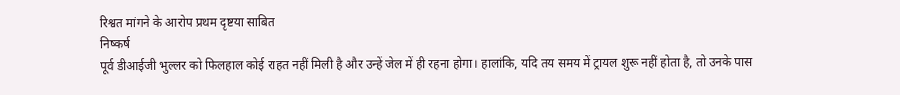रिश्वत मांगने के आरोप प्रथम दृष्टया साबित
निष्कर्ष
पूर्व डीआईजी भुल्लर को फिलहाल कोई राहत नहीं मिली है और उन्हें जेल में ही रहना होगा। हालांकि, यदि तय समय में ट्रायल शुरू नहीं होता है, तो उनके पास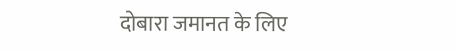दोबारा जमानत के लिए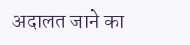अदालत जाने का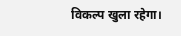विकल्प खुला रहेगा।